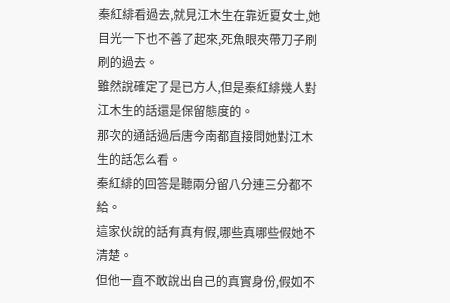秦紅緋看過去,就見江木生在靠近夏女士,她目光一下也不善了起來,死魚眼夾帶刀子刷刷的過去。
雖然說確定了是已方人,但是秦紅緋幾人對江木生的話還是保留態度的。
那次的通話過后唐今南都直接問她對江木生的話怎么看。
秦紅緋的回答是聽兩分留八分連三分都不給。
這家伙說的話有真有假,哪些真哪些假她不清楚。
但他一直不敢說出自己的真實身份,假如不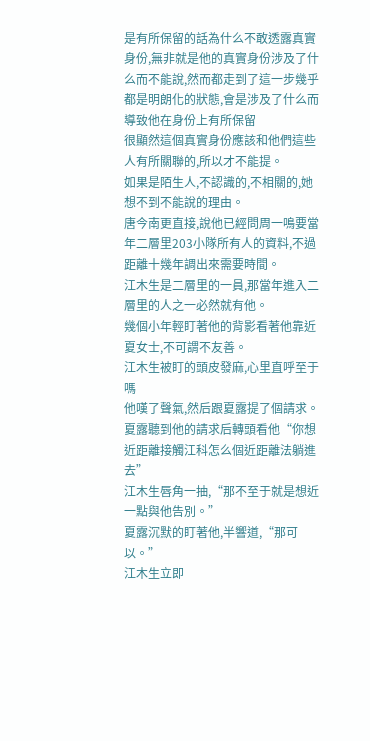是有所保留的話為什么不敢透露真實身份,無非就是他的真實身份涉及了什么而不能說,然而都走到了這一步幾乎都是明朗化的狀態,會是涉及了什么而導致他在身份上有所保留
很顯然這個真實身份應該和他們這些人有所關聯的,所以才不能提。
如果是陌生人,不認識的,不相關的,她想不到不能說的理由。
唐今南更直接,說他已經問周一鳴要當年二層里203小隊所有人的資料,不過距離十幾年調出來需要時間。
江木生是二層里的一員,那當年進入二層里的人之一必然就有他。
幾個小年輕盯著他的背影看著他靠近夏女士,不可謂不友善。
江木生被盯的頭皮發麻,心里直呼至于嗎
他嘆了聲氣,然后跟夏露提了個請求。
夏露聽到他的請求后轉頭看他“你想近距離接觸江科怎么個近距離法躺進去”
江木生唇角一抽,“那不至于就是想近一點與他告別。”
夏露沉默的盯著他,半響道,“那可以。”
江木生立即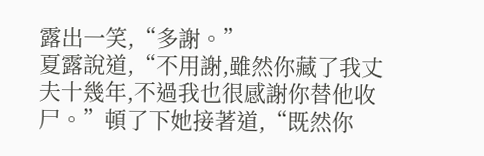露出一笑,“多謝。”
夏露說道,“不用謝,雖然你藏了我丈夫十幾年,不過我也很感謝你替他收尸。”頓了下她接著道,“既然你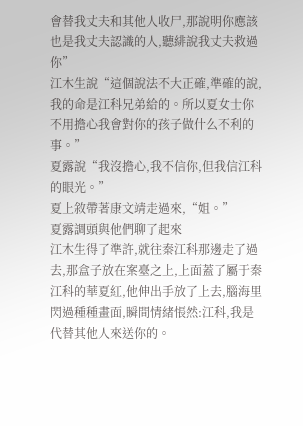會替我丈夫和其他人收尸,那說明你應該也是我丈夫認識的人,聽緋說我丈夫救過你”
江木生說“這個說法不大正確,準確的說,我的命是江科兄弟給的。所以夏女士你不用擔心我會對你的孩子做什么不利的事。”
夏露說“我沒擔心,我不信你,但我信江科的眼光。”
夏上敘帶著康文靖走過來,“姐。”
夏露調頭與他們聊了起來
江木生得了準許,就往秦江科那邊走了過去,那盒子放在案臺之上,上面蓋了屬于秦江科的華夏紅,他伸出手放了上去,腦海里閃過種種畫面,瞬間情緒悵然:江科,我是代替其他人來送你的。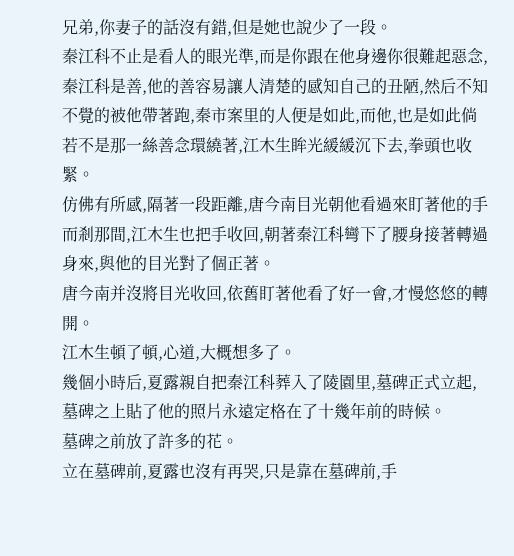兄弟,你妻子的話沒有錯,但是她也說少了一段。
秦江科不止是看人的眼光準,而是你跟在他身邊你很難起惡念,秦江科是善,他的善容易讓人清楚的感知自己的丑陋,然后不知不覺的被他帶著跑,秦市案里的人便是如此,而他,也是如此倘若不是那一絲善念環繞著,江木生眸光緩緩沉下去,拳頭也收緊。
仿佛有所感,隔著一段距離,唐今南目光朝他看過來盯著他的手而剎那間,江木生也把手收回,朝著秦江科彎下了腰身接著轉過身來,與他的目光對了個正著。
唐今南并沒將目光收回,依舊盯著他看了好一會,才慢悠悠的轉開。
江木生頓了頓,心道,大概想多了。
幾個小時后,夏露親自把秦江科葬入了陵園里,墓碑正式立起,墓碑之上貼了他的照片永遠定格在了十幾年前的時候。
墓碑之前放了許多的花。
立在墓碑前,夏露也沒有再哭,只是靠在墓碑前,手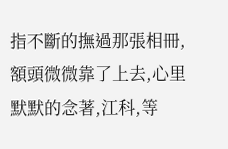指不斷的撫過那張相冊,額頭微微靠了上去,心里默默的念著,江科,等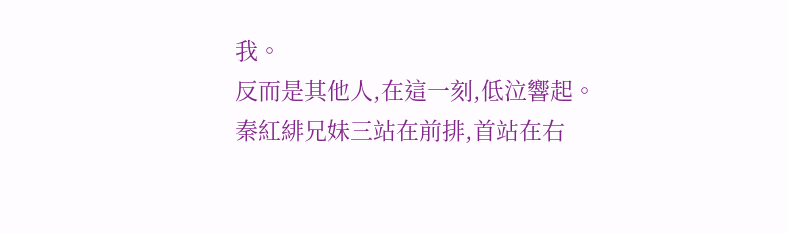我。
反而是其他人,在這一刻,低泣響起。
秦紅緋兄妹三站在前排,首站在右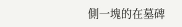側一塊的在墓碑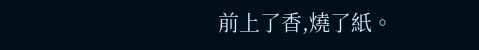前上了香,燒了紙。